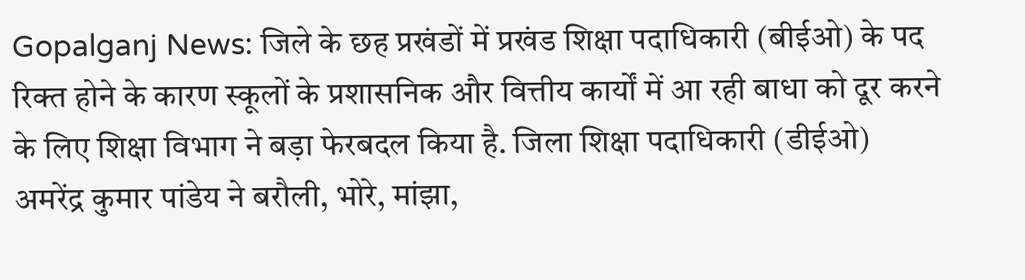Gopalganj News: जिले के छह प्रखंडों में प्रखंड शिक्षा पदाधिकारी (बीईओ) के पद रिक्त होने के कारण स्कूलों के प्रशासनिक और वित्तीय कार्यों में आ रही बाधा को दूर करने के लिए शिक्षा विभाग ने बड़ा फेरबदल किया है. जिला शिक्षा पदाधिकारी (डीईओ) अमरेंद्र कुमार पांडेय ने बरौली, भोरे, मांझा,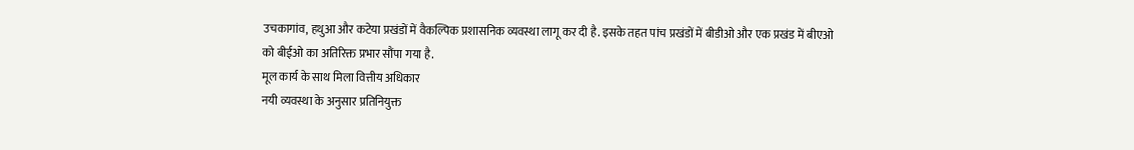उचकागांव, हथुआ और कटेया प्रखंडों में वैकल्पिक प्रशासनिक व्यवस्था लागू कर दी है. इसके तहत पांच प्रखंडों में बीडीओ और एक प्रखंड में बीएओ को बीईओ का अतिरिक्त प्रभार सौंपा गया है.
मूल कार्य के साथ मिला वित्तीय अधिकार
नयी व्यवस्था के अनुसार प्रतिनियुक्त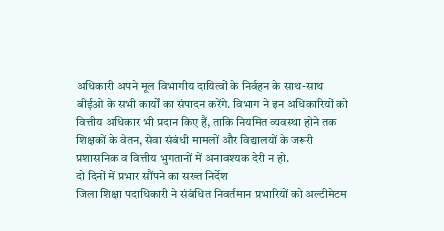अधिकारी अपने मूल विभागीय दायित्वों के निर्वहन के साथ-साथ बीईओ के सभी कार्यों का संपादन करेंगे. विभाग ने इन अधिकारियों को वित्तीय अधिकार भी प्रदान किए हैं, ताकि नियमित व्यवस्था होने तक शिक्षकों के वेतन, सेवा संबंधी मामलों और विद्यालयों के जरूरी प्रशासनिक व वित्तीय भुगतानों में अनावश्यक देरी न हो.
दो दिनों में प्रभार सौंपने का सख्त निर्देश
जिला शिक्षा पदाधिकारी ने संबंधित निवर्तमान प्रभारियों को अल्टीमेटम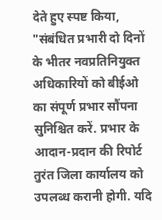देते हुए स्पष्ट किया, "संबंधित प्रभारी दो दिनों के भीतर नवप्रतिनियुक्त अधिकारियों को बीईओ का संपूर्ण प्रभार सौंपना सुनिश्चित करें. प्रभार के आदान-प्रदान की रिपोर्ट तुरंत जिला कार्यालय को उपलब्ध करानी होगी. यदि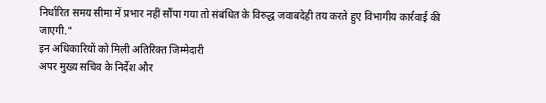निर्धारित समय सीमा में प्रभार नहीं सौंपा गया तो संबंधित के विरुद्ध जवाबदेही तय करते हुए विभागीय कार्रवाई की जाएगी."
इन अधिकारियों को मिली अतिरिक्त जिम्मेदारी
अपर मुख्य सचिव के निर्देश और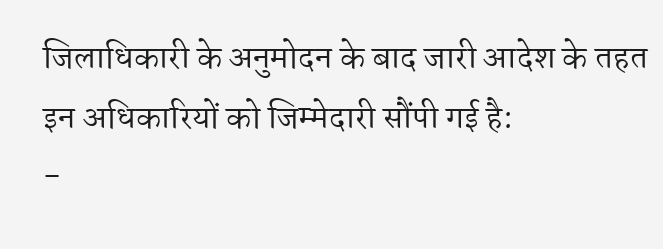जिलाधिकारी के अनुमोदन के बाद जारी आदेश के तहत इन अधिकारियों को जिम्मेदारी सौंपी गई है:
-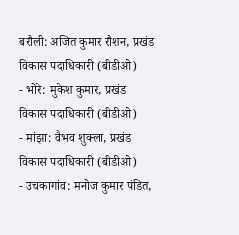बरौली: अजित कुमार रौशन, प्रखंड विकास पदाधिकारी (बीडीओ)
- भोरे: मुकेश कुमार, प्रखंड विकास पदाधिकारी (बीडीओ)
- मांझा: वैभव शुक्ला, प्रखंड विकास पदाधिकारी (बीडीओ)
- उचकागांव: मनोज कुमार पंडित,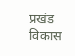प्रखंड विकास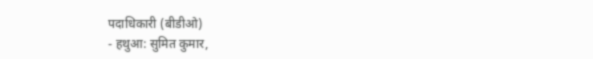पदाधिकारी (बीडीओ)
- हथुआ: सुमित कुमार,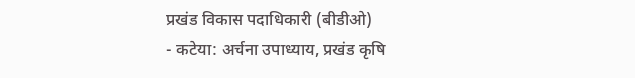प्रखंड विकास पदाधिकारी (बीडीओ)
- कटेया: अर्चना उपाध्याय, प्रखंड कृषि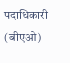पदाधिकारी (बीएओ)